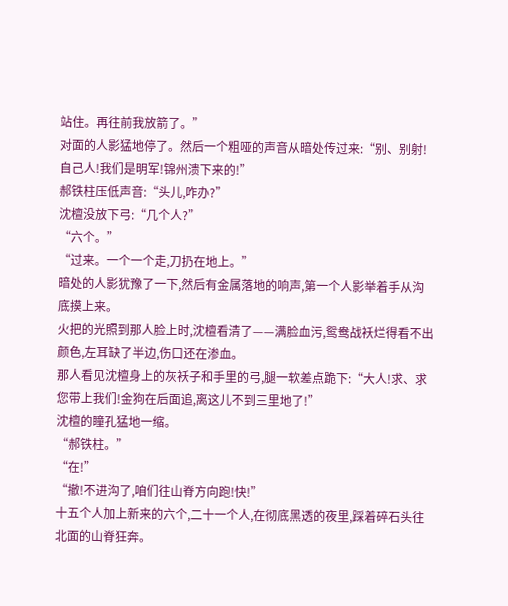站住。再往前我放箭了。”
对面的人影猛地停了。然后一个粗哑的声音从暗处传过来:“别、别射!自己人!我们是明军!锦州溃下来的!”
郝铁柱压低声音:“头儿,咋办?”
沈檀没放下弓:“几个人?”
“六个。”
“过来。一个一个走,刀扔在地上。”
暗处的人影犹豫了一下,然后有金属落地的响声,第一个人影举着手从沟底摸上来。
火把的光照到那人脸上时,沈檀看清了——满脸血污,鸳鸯战袄烂得看不出颜色,左耳缺了半边,伤口还在渗血。
那人看见沈檀身上的灰袄子和手里的弓,腿一软差点跪下:“大人!求、求您带上我们!金狗在后面追,离这儿不到三里地了!”
沈檀的瞳孔猛地一缩。
“郝铁柱。”
“在!”
“撤!不进沟了,咱们往山脊方向跑!快!”
十五个人加上新来的六个,二十一个人,在彻底黑透的夜里,踩着碎石头往北面的山脊狂奔。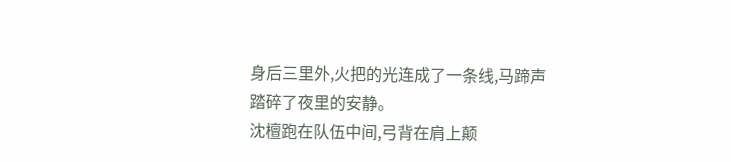身后三里外,火把的光连成了一条线,马蹄声踏碎了夜里的安静。
沈檀跑在队伍中间,弓背在肩上颠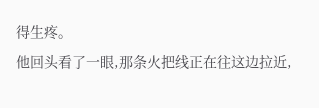得生疼。
他回头看了一眼,那条火把线正在往这边拉近,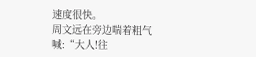速度很快。
周文远在旁边喘着粗气喊:“大人!往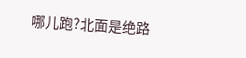哪儿跑?北面是绝路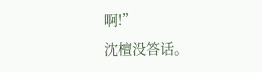啊!”
沈檀没答话。